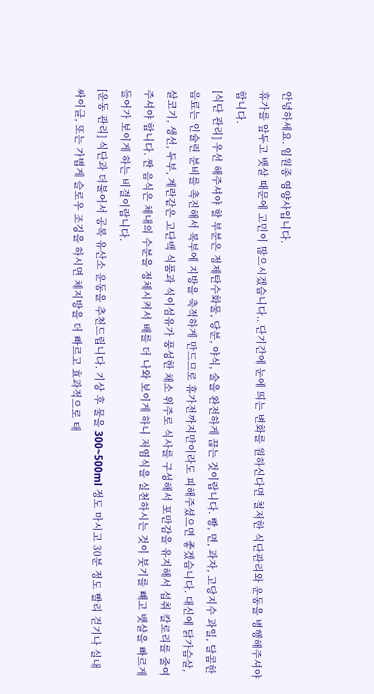안녕하세요. 임원종 영양사입니다.
휴가를 앞두고 뱃살 때문에 고민이 많으시겠습니다.. 단기간에 눈에 띄는 변화를 원하신다면 철저한 식단관리와 운동을 병행해주셔야 합니다.
[식단 관리] 우선 해주셔야 할 부분은 정제탄수화물, 당분, 야식, 술을 완전하게 끊는 것이랍니다. 빵, 면, 과자, 고당지수 과일, 달콤한 음료는 인슐린 분비를 촉진해서 복부에 지방을 축적하게 만드므로 휴가전까지만이라도 피해주셨으면 좋겠습니다. 대신에 닭가슴살, 살코기, 생선, 두부, 계란같은 고단백 식품과 식이섬유가 풍성한 채소 위주로 식사를 구성해서 포만감을 유지해서 섭취 칼로리를 줄여주셔야 합니다. 짠 음식은 체내의 수분을 정체시켜서 배를 더 나와 보이게 하니 저염식을 실천하시는 것이 붓기를 뺴고 뱃살을 빠르게 들어가 보이게 하는 비결이랍니다.
[운동 관리] 식단과 더불어서 공복 유산소 운동을 추천드립니다. 기상 후 물을 300~500ml 정도 마시고 30분 정도 빨리 걷기나 실내 싸이클, 또는 가볍게 슬로우 조깅을 하시면 체지방을 더 빠르고 효과적으로 태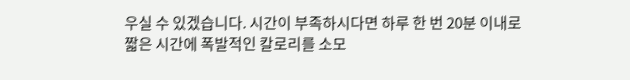우실 수 있겠습니다. 시간이 부족하시다면 하루 한 번 20분 이내로 짧은 시간에 폭발적인 칼로리를 소모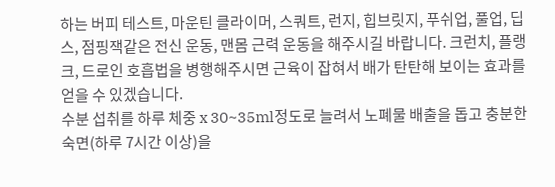하는 버피 테스트, 마운틴 클라이머, 스쿼트, 런지, 힙브릿지, 푸쉬업, 풀업, 딥스, 점핑잭같은 전신 운동, 맨몸 근력 운동을 해주시길 바랍니다. 크런치, 플랭크, 드로인 호흡법을 병행해주시면 근육이 잡혀서 배가 탄탄해 보이는 효과를 얻을 수 있겠습니다.
수분 섭취를 하루 체중 x 30~35ml정도로 늘려서 노폐물 배출을 돕고 충분한 숙면(하루 7시간 이상)을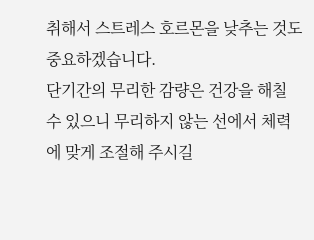취해서 스트레스 호르몬을 낮추는 것도 중요하겠습니다.
단기간의 무리한 감량은 건강을 해칠 수 있으니 무리하지 않는 선에서 체력에 맞게 조절해 주시길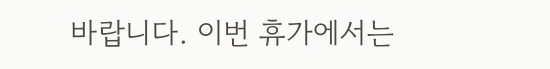바랍니다. 이번 휴가에서는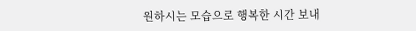원하시는 모습으로 행복한 시간 보내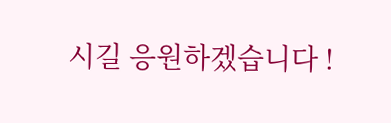시길 응원하겠습니다 !